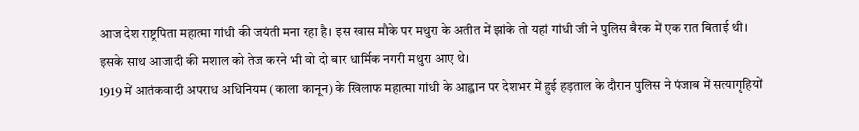आज देश राष्ट्रपिता महात्मा गांधी की जयंती मना रहा है। इस खास मौके पर मथुरा के अतीत में झांके तो यहां गांधी जी ने पुलिस बैरक में एक रात बिताई थी। इसके साथ आजादी की मशाल को तेज करने भी वो दो बार धार्मिक नगरी मथुरा आए थे।
1919 में आतंकवादी अपराध अधिनियम (काला कानून) के खिलाफ महात्मा गांधी के आह्वान पर देशभर में हुई हड़ताल के दौरान पुलिस ने पंजाब में सत्यागृहियों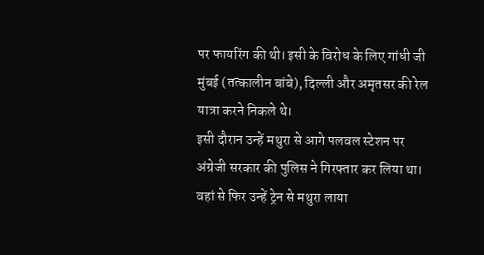पर फायरिंग की थी। इसी के विरोध के लिए गांधी जी मुंबई (तत्कालीन बांबे), दिल्ली और अमृतसर की रेल यात्रा करने निकले थे।
इसी दौरान उन्हें मथुरा से आगे पलवल स्टेशन पर अंग्रेजी सरकार की पुलिस ने गिरफ्तार कर लिया था। वहां से फिर उन्हें ट्रेन से मथुरा लाया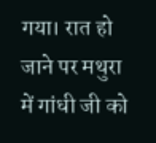गया। रात हो जाने पर मथुरा में गांधी जी को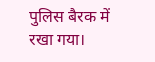पुलिस बैरक में रखा गया।